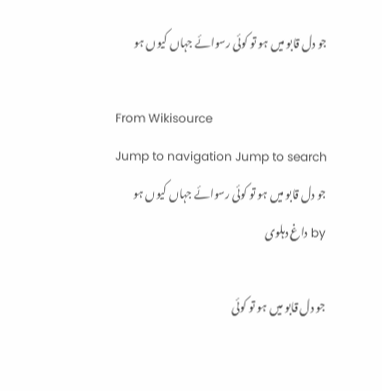جو دل قابو میں ہو تو کوئی رسوائے جہاں کیوں ہو

From Wikisource
Jump to navigation Jump to search
جو دل قابو میں ہو تو کوئی رسوائے جہاں کیوں ہو
by داغ دہلوی

جو دل قابو میں ہو تو کوئی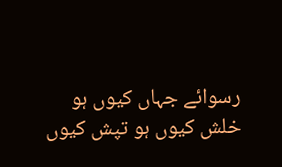رسوائے جہاں کیوں ہو
خلش کیوں ہو تپش کیوں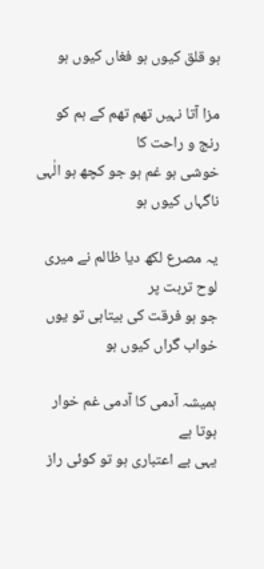ہو قلق کیوں ہو فغاں کیوں ہو

مزا آتا نہیں تھم تھم کے ہم کو رنج و راحت کا
خوشی ہو غم ہو جو کچھ ہو الٰہی ناگہاں کیوں ہو

یہ مصرع لکھ دیا ظالم نے میری لوح تربت پر
جو ہو فرقت کی بیتابی تو یوں خواب گراں کیوں ہو

ہمیشہ آدمی کا آدمی غم خوار ہوتا ہے
یہی بے اعتباری ہو تو کوئی راز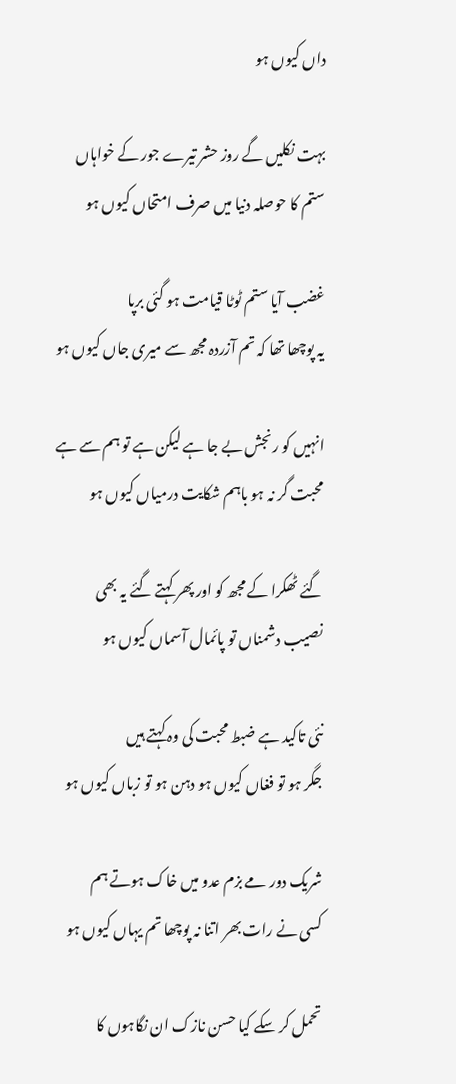داں کیوں ہو

بہت نکلیں گے روز حشر تیرے جور کے خواہاں
ستم کا حوصلہ دنیا میں صرف امتحاں کیوں ہو

غضب آیا ستم ٹوٹا قیامت ہو گئی برپا
یہ پوچھا تھا کہ تم آزردہ مجھ سے میری جاں کیوں ہو

انہیں کو رنجش بے جا ہے لیکن ہے تو ہم سے ہے
محبت گر نہ ہو باہم شکایت درمیاں کیوں ہو

گئے ٹھکرا کے مجھ کو اور پھر کہتے گئے یہ بھی
نصیب دشمناں تو پائمال آسماں کیوں ہو

نئی تاکید ہے ضبط محبت کی وہ کہتے ہیں
جگر ہو تو فغاں کیوں ہو دہن ہو تو زباں کیوں ہو

شریک دور مے بزم عدو میں خاک ہوتے ہم
کسی نے رات بھر اتنا نہ پوچھا تم یہاں کیوں ہو

تحمل کر سکے کیا حسن نازک ان نگاہوں کا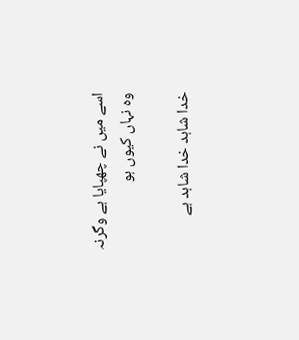اسے میں نے چھپایا ہے وگرنہ وہ نہاں کیوں ہو

خدا شاہد خدا شاہد ہے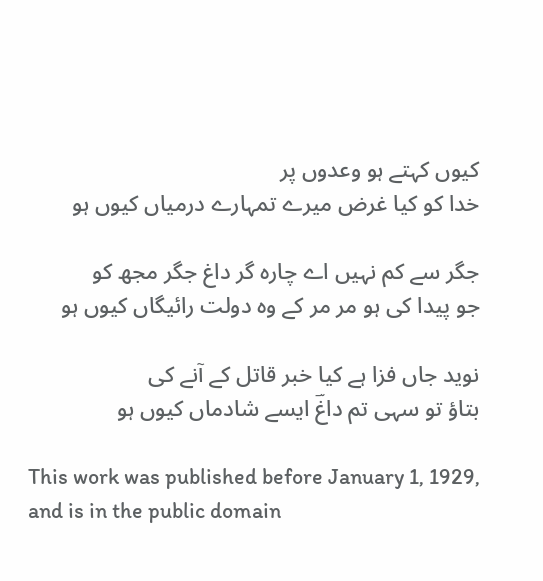کیوں کہتے ہو وعدوں پر
خدا کو کیا غرض میرے تمہارے درمیاں کیوں ہو

جگر سے کم نہیں اے چارہ گر داغ جگر مجھ کو
جو پیدا کی ہو مر مر کے وہ دولت رائیگاں کیوں ہو

نوید جاں فزا ہے کیا خبر قاتل کے آنے کی
بتاؤ تو سہی تم داغؔ ایسے شادماں کیوں ہو

This work was published before January 1, 1929, and is in the public domain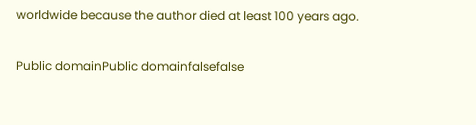worldwide because the author died at least 100 years ago.

Public domainPublic domainfalsefalse